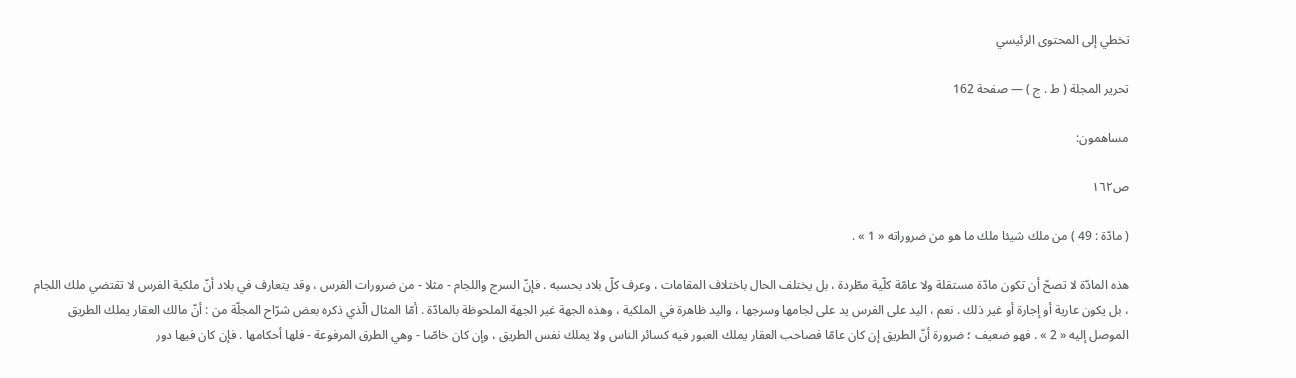تخطي إلى المحتوى الرئيسي

تحرير المجلة ( ط . ج ) — صفحة 162

مساهمون:

ص١٦٢

( مادّة : 49 ) من ملك شيئا ملك ما هو من ضروراته « 1 » .

هذه المادّة لا تصحّ أن تكون مادّة مستقلة ولا عامّة كلّية مطّردة ، بل يختلف الحال باختلاف المقامات ، وعرف كلّ بلاد بحسبه . فإنّ السرج واللجام - مثلا - من ضرورات الفرس ، وقد يتعارف في بلاد أنّ ملكية الفرس لا تقتضي ملك اللجام ، بل يكون عارية أو إجارة أو غير ذلك . نعم ، اليد على الفرس يد على لجامها وسرجها ، واليد ظاهرة في الملكية ، وهذه الجهة غير الجهة الملحوظة بالمادّة . أمّا المثال الّذي ذكره بعض شرّاح المجلّة من : أنّ مالك العقار يملك الطريق الموصل إليه « 2 » . فهو ضعيف ؛ ضرورة أنّ الطريق إن كان عامّا فصاحب العقار يملك العبور فيه كسائر الناس ولا يملك نفس الطريق ، وإن كان خاصّا - وهي الطرق المرفوعة - فلها أحكامها . فإن كان فيها دور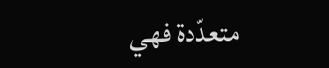متعدّدة فهي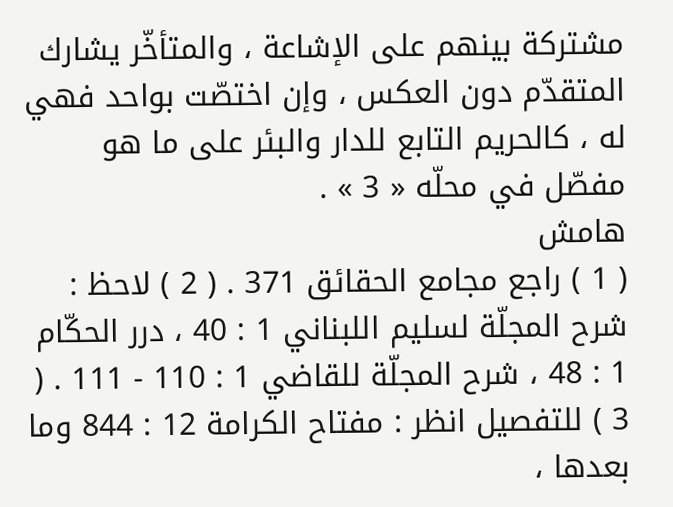مشتركة بينهم على الإشاعة ، والمتأخّر يشارك المتقدّم دون العكس ، وإن اختصّت بواحد فهي له ، كالحريم التابع للدار والبئر على ما هو مفصّل في محلّه « 3 » .
هامش
( 1 ) راجع مجامع الحقائق 371 . ( 2 ) لاحظ : شرح المجلّة لسليم اللبناني 1 : 40 ، درر الحكّام 1 : 48 ، شرح المجلّة للقاضي 1 : 110 - 111 . ( 3 ) للتفصيل انظر : مفتاح الكرامة 12 : 844 وما بعدها ،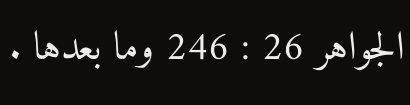الجواهر 26 : 246 وما بعدها .